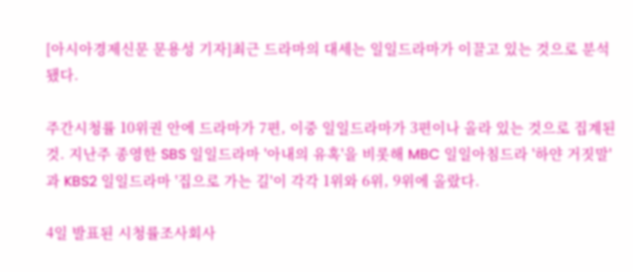[아시아경제신문 문용성 기자]최근 드라마의 대세는 일일드라마가 이끌고 있는 것으로 분석됐다.

주간시청률 10위권 안에 드라마가 7편, 이중 일일드라마가 3편이나 올라 있는 것으로 집계된 것. 지난주 종영한 SBS 일일드라마 '아내의 유혹'을 비롯해 MBC 일일아침드라 '하얀 거짓말'과 KBS2 일일드라마 '집으로 가는 길'이 각각 1위와 6위, 9위에 올랐다.

4일 발표된 시청률조사회사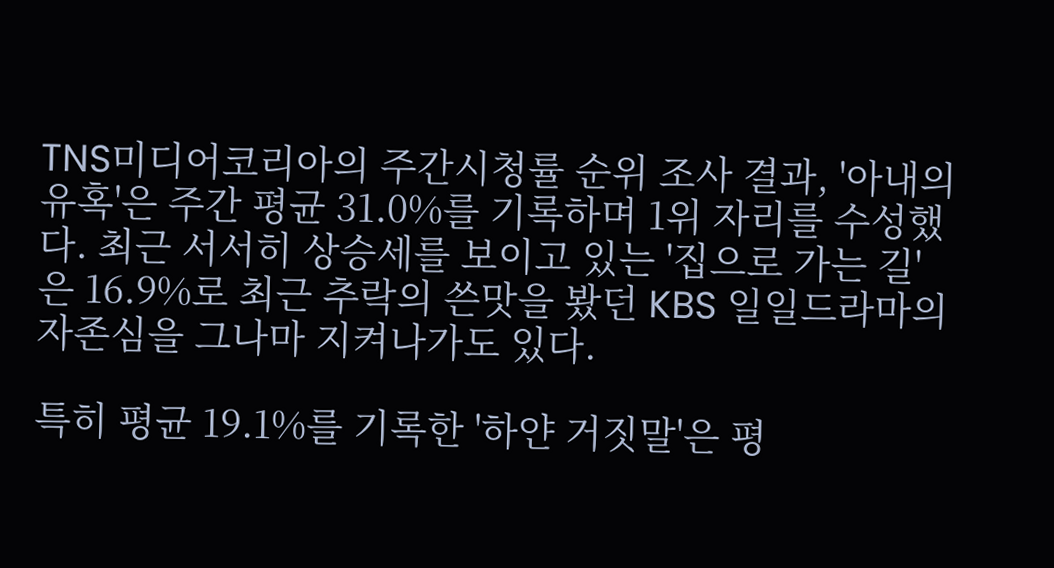TNS미디어코리아의 주간시청률 순위 조사 결과, '아내의 유혹'은 주간 평균 31.0%를 기록하며 1위 자리를 수성했다. 최근 서서히 상승세를 보이고 있는 '집으로 가는 길'은 16.9%로 최근 추락의 쓴맛을 봤던 KBS 일일드라마의 자존심을 그나마 지켜나가도 있다.

특히 평균 19.1%를 기록한 '하얀 거짓말'은 평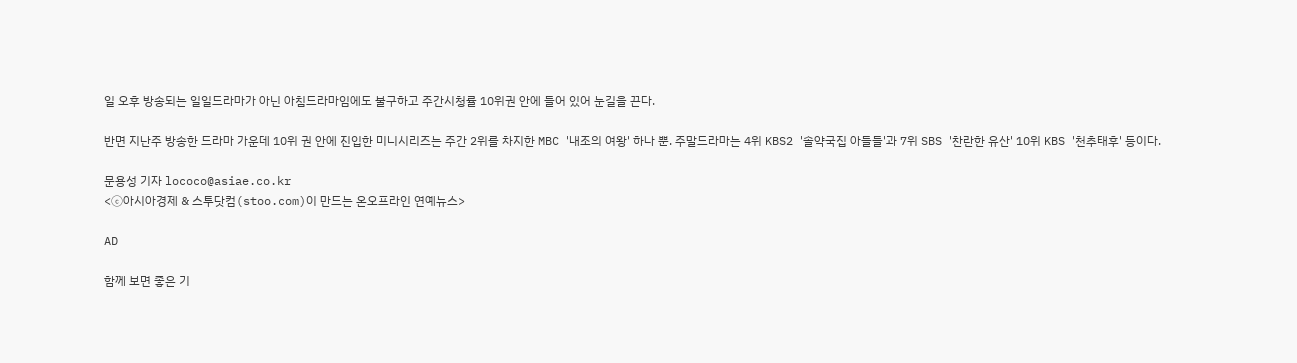일 오후 방송되는 일일드라마가 아닌 아침드라마임에도 불구하고 주간시청률 10위권 안에 들어 있어 눈길을 끈다.

반면 지난주 방송한 드라마 가운데 10위 권 안에 진입한 미니시리즈는 주간 2위를 차지한 MBC '내조의 여왕' 하나 뿐. 주말드라마는 4위 KBS2 '솔약국집 아들들'과 7위 SBS '찬란한 유산' 10위 KBS '천추태후' 등이다.

문용성 기자 lococo@asiae.co.kr
<ⓒ아시아경제 & 스투닷컴(stoo.com)이 만드는 온오프라인 연예뉴스>

AD

함께 보면 좋은 기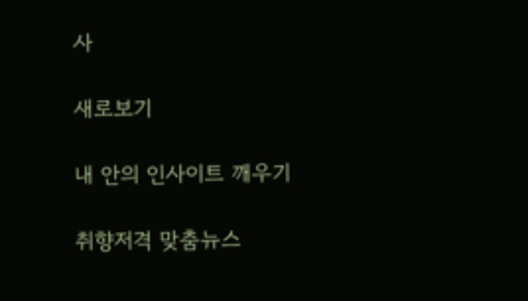사

새로보기

내 안의 인사이트 깨우기

취향저격 맞춤뉴스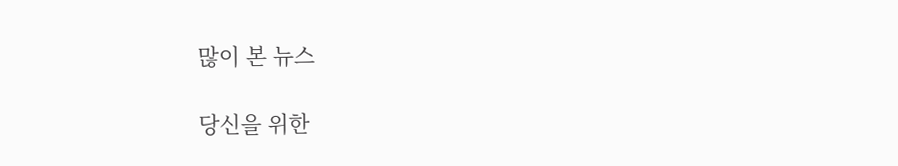많이 본 뉴스

당신을 위한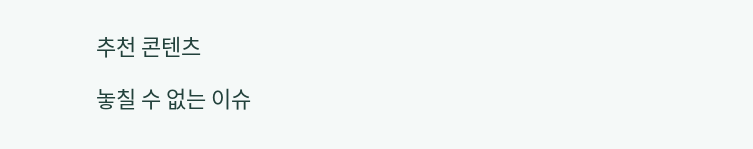추천 콘텐츠

놓칠 수 없는 이슈